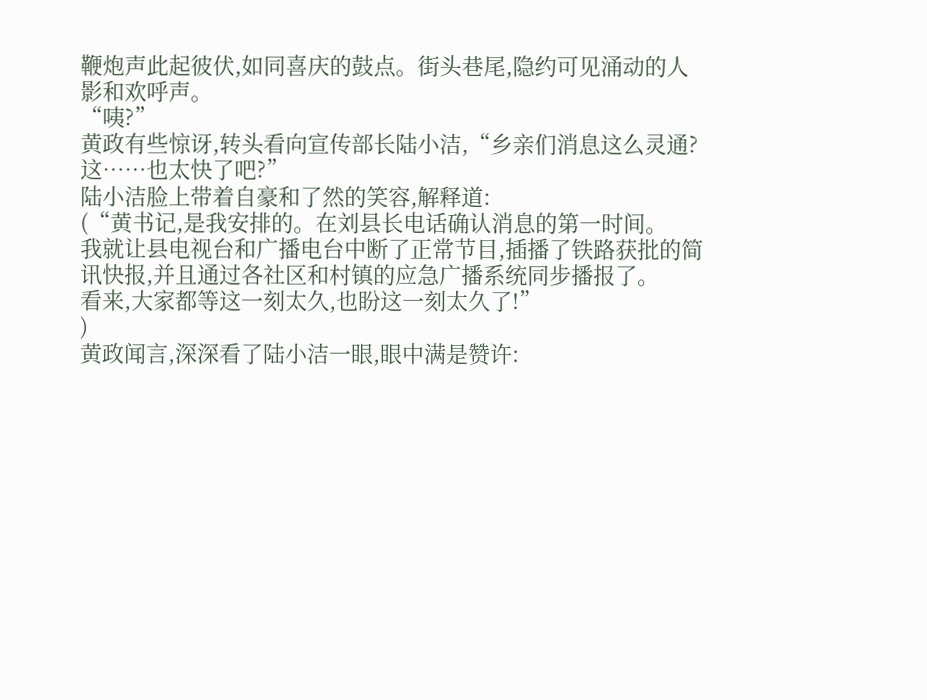鞭炮声此起彼伏,如同喜庆的鼓点。街头巷尾,隐约可见涌动的人影和欢呼声。
“咦?”
黄政有些惊讶,转头看向宣传部长陆小洁,“乡亲们消息这么灵通?这……也太快了吧?”
陆小洁脸上带着自豪和了然的笑容,解释道:
(“黄书记,是我安排的。在刘县长电话确认消息的第一时间。
我就让县电视台和广播电台中断了正常节目,插播了铁路获批的简讯快报,并且通过各社区和村镇的应急广播系统同步播报了。
看来,大家都等这一刻太久,也盼这一刻太久了!”
)
黄政闻言,深深看了陆小洁一眼,眼中满是赞许: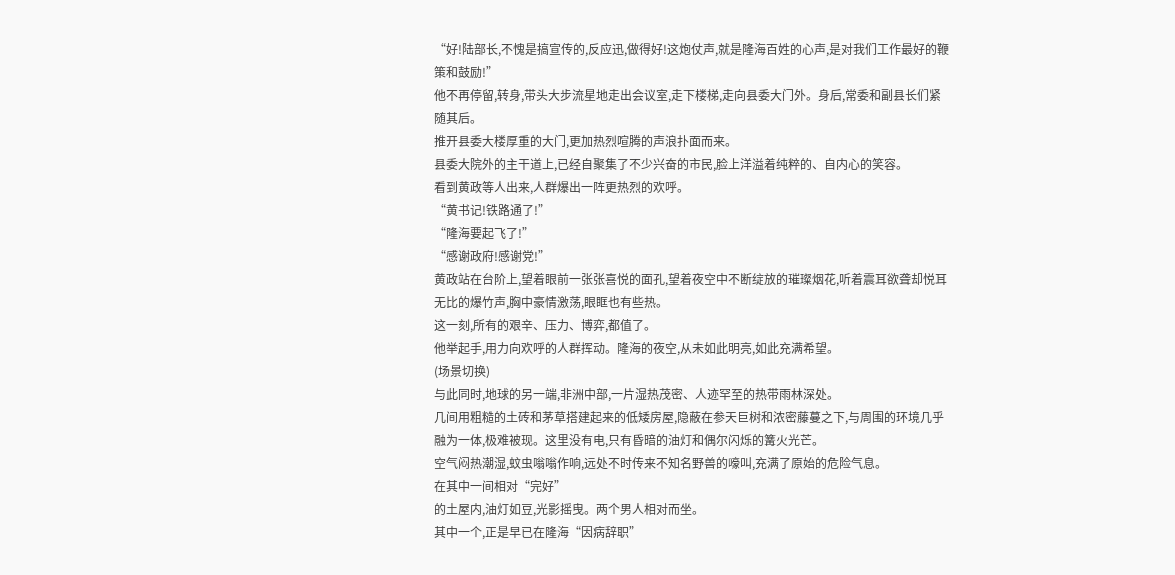“好!陆部长,不愧是搞宣传的,反应迅,做得好!这炮仗声,就是隆海百姓的心声,是对我们工作最好的鞭策和鼓励!”
他不再停留,转身,带头大步流星地走出会议室,走下楼梯,走向县委大门外。身后,常委和副县长们紧随其后。
推开县委大楼厚重的大门,更加热烈喧腾的声浪扑面而来。
县委大院外的主干道上,已经自聚集了不少兴奋的市民,脸上洋溢着纯粹的、自内心的笑容。
看到黄政等人出来,人群爆出一阵更热烈的欢呼。
“黄书记!铁路通了!”
“隆海要起飞了!”
“感谢政府!感谢党!”
黄政站在台阶上,望着眼前一张张喜悦的面孔,望着夜空中不断绽放的璀璨烟花,听着震耳欲聋却悦耳无比的爆竹声,胸中豪情激荡,眼眶也有些热。
这一刻,所有的艰辛、压力、博弈,都值了。
他举起手,用力向欢呼的人群挥动。隆海的夜空,从未如此明亮,如此充满希望。
(场景切换)
与此同时,地球的另一端,非洲中部,一片湿热茂密、人迹罕至的热带雨林深处。
几间用粗糙的土砖和茅草搭建起来的低矮房屋,隐蔽在参天巨树和浓密藤蔓之下,与周围的环境几乎融为一体,极难被现。这里没有电,只有昏暗的油灯和偶尔闪烁的篝火光芒。
空气闷热潮湿,蚊虫嗡嗡作响,远处不时传来不知名野兽的嚎叫,充满了原始的危险气息。
在其中一间相对“完好”
的土屋内,油灯如豆,光影摇曳。两个男人相对而坐。
其中一个,正是早已在隆海“因病辞职”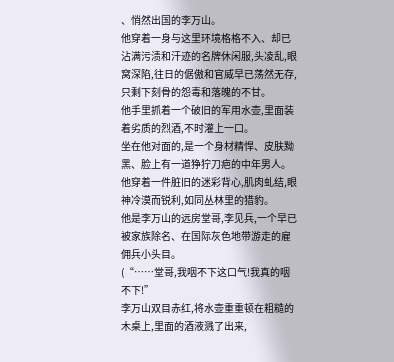、悄然出国的李万山。
他穿着一身与这里环境格格不入、却已沾满污渍和汗迹的名牌休闲服,头凌乱,眼窝深陷,往日的倨傲和官威早已荡然无存,只剩下刻骨的怨毒和落魄的不甘。
他手里抓着一个破旧的军用水壶,里面装着劣质的烈酒,不时灌上一口。
坐在他对面的,是一个身材精悍、皮肤黝黑、脸上有一道狰狞刀疤的中年男人。
他穿着一件脏旧的迷彩背心,肌肉虬结,眼神冷漠而锐利,如同丛林里的猎豹。
他是李万山的远房堂哥,李见兵,一个早已被家族除名、在国际灰色地带游走的雇佣兵小头目。
(“……堂哥,我咽不下这口气!我真的咽不下!”
李万山双目赤红,将水壶重重顿在粗糙的木桌上,里面的酒液溅了出来,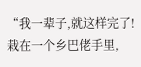“我一辈子,就这样完了!栽在一个乡巴佬手里,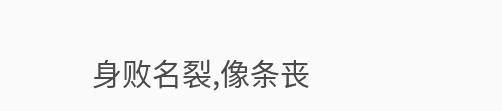身败名裂,像条丧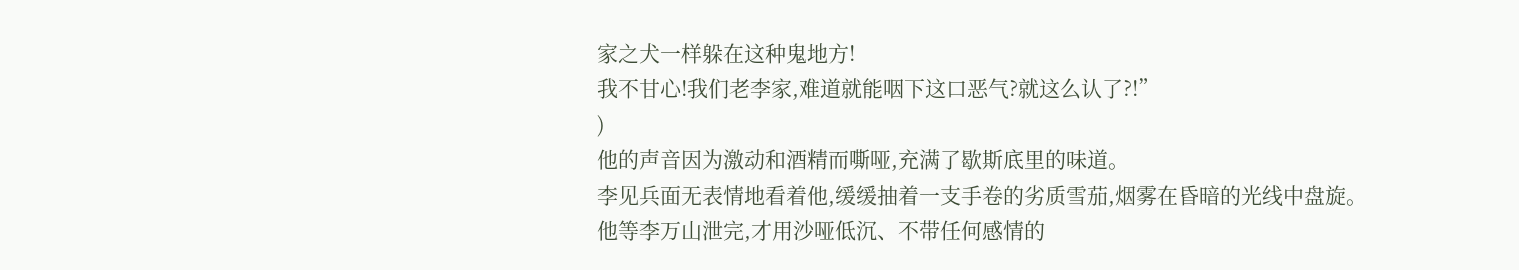家之犬一样躲在这种鬼地方!
我不甘心!我们老李家,难道就能咽下这口恶气?就这么认了?!”
)
他的声音因为激动和酒精而嘶哑,充满了歇斯底里的味道。
李见兵面无表情地看着他,缓缓抽着一支手卷的劣质雪茄,烟雾在昏暗的光线中盘旋。
他等李万山泄完,才用沙哑低沉、不带任何感情的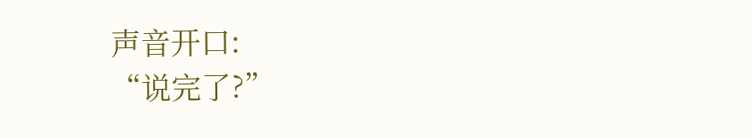声音开口:
“说完了?”